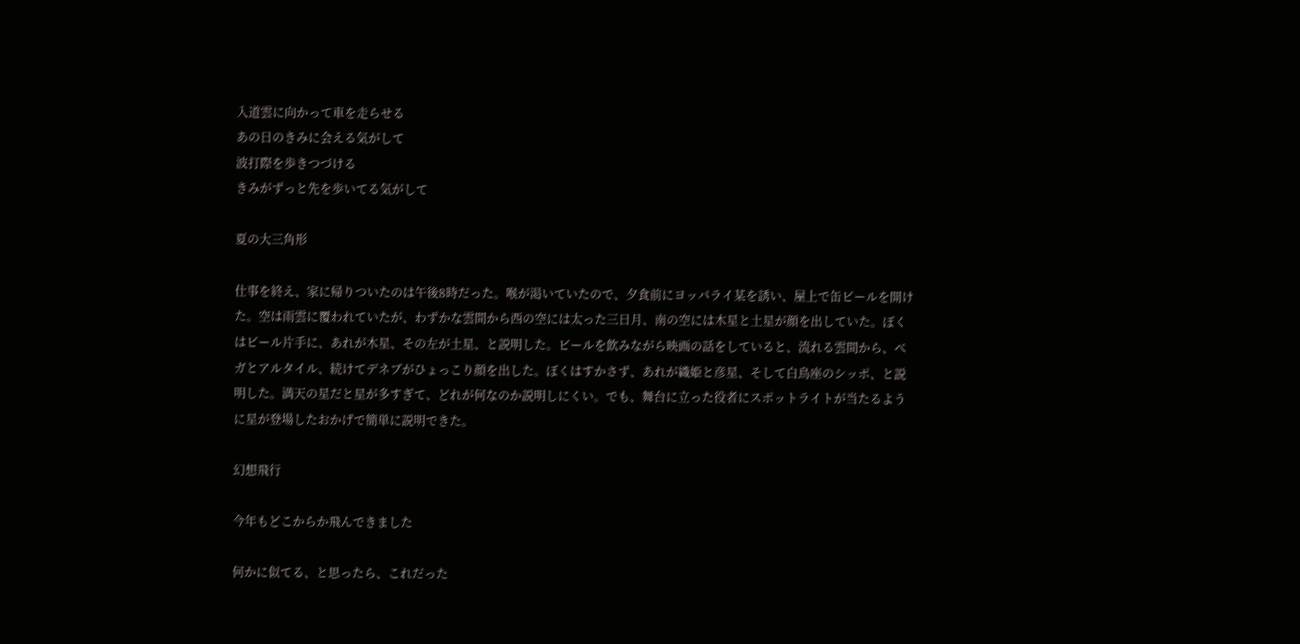入道雲に向かって車を走らせる
あの日のきみに会える気がして
波打際を歩きつづける
きみがずっと先を歩いてる気がして

夏の大三角形

仕事を終え、家に帰りついたのは午後8時だった。喉が渇いていたので、夕食前にヨッパライ某を誘い、屋上で缶ビールを開けた。空は雨雲に覆われていたが、わずかな雲間から西の空には太った三日月、南の空には木星と土星が顔を出していた。ぼくはビール片手に、あれが木星、その左が土星、と説明した。ビールを飲みながら映画の話をしていると、流れる雲間から、ベガとアルタイル、続けてデネブがひょっこり顔を出した。ぼくはすかさず、あれが織姫と彦星、そして白鳥座のシッポ、と説明した。満天の星だと星が多すぎて、どれが何なのか説明しにくい。でも、舞台に立った役者にスポットライトが当たるように星が登場したおかげで簡単に説明できた。

幻想飛行

今年もどこからか飛んできました

何かに似てる、と思ったら、これだった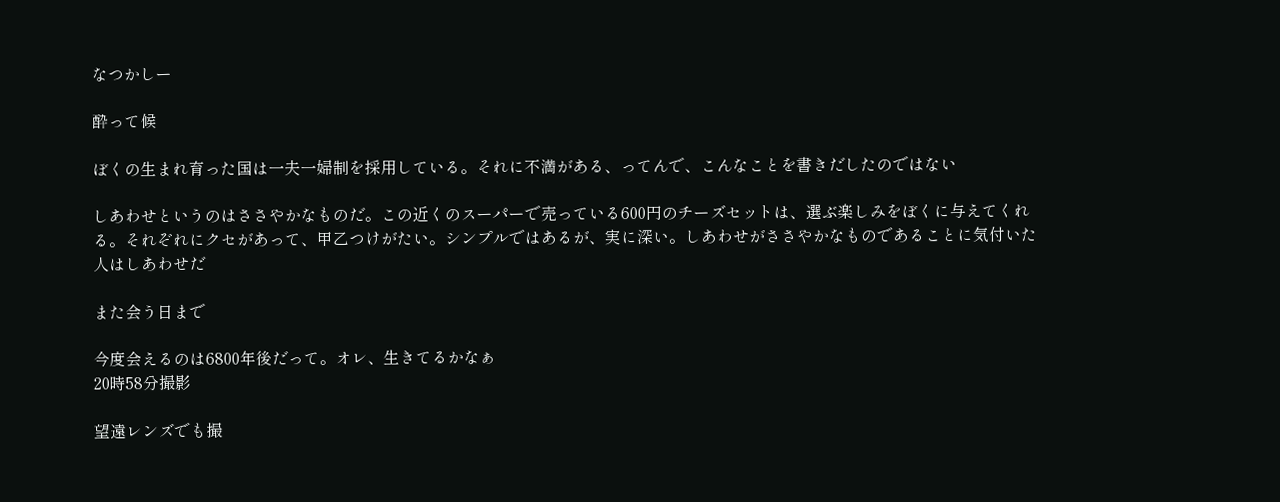なつかしー

酔って候

ぼくの生まれ育った国は一夫一婦制を採用している。それに不満がある、ってんで、こんなことを書きだしたのではない

しあわせというのはささやかなものだ。この近くのスーパーで売っている600円のチーズセットは、選ぶ楽しみをぼくに与えてくれる。それぞれにクセがあって、甲乙つけがたい。シンプルではあるが、実に深い。しあわせがささやかなものであることに気付いた人はしあわせだ

また会う日まで

今度会えるのは6800年後だって。オレ、生きてるかなぁ
20時58分撮影

望遠レンズでも撮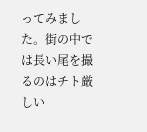ってみました。街の中では長い尾を撮るのはチト厳しい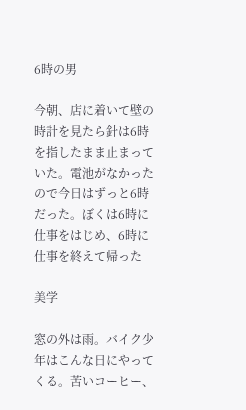6時の男

今朝、店に着いて壁の時計を見たら針は6時を指したまま止まっていた。電池がなかったので今日はずっと6時だった。ぼくは6時に仕事をはじめ、6時に仕事を終えて帰った

美学

窓の外は雨。バイク少年はこんな日にやってくる。苦いコーヒー、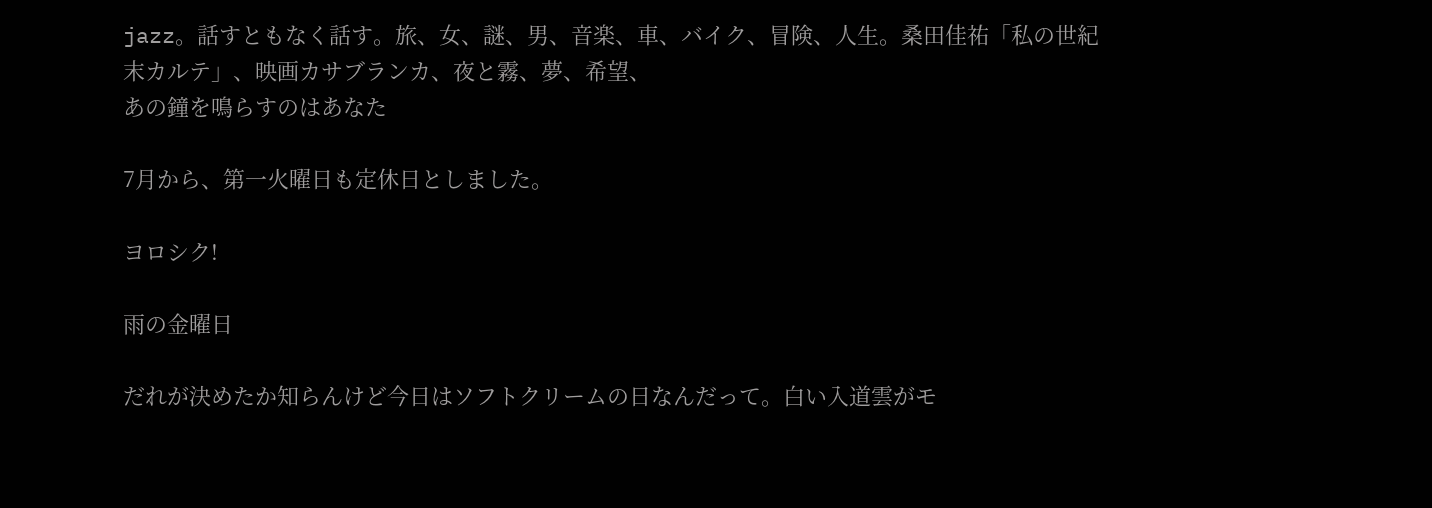jazz。話すともなく話す。旅、女、謎、男、音楽、車、バイク、冒険、人生。桑田佳祐「私の世紀末カルテ」、映画カサブランカ、夜と霧、夢、希望、
あの鐘を鳴らすのはあなた

7月から、第一火曜日も定休日としました。

ヨロシク!

雨の金曜日

だれが決めたか知らんけど今日はソフトクリームの日なんだって。白い入道雲がモ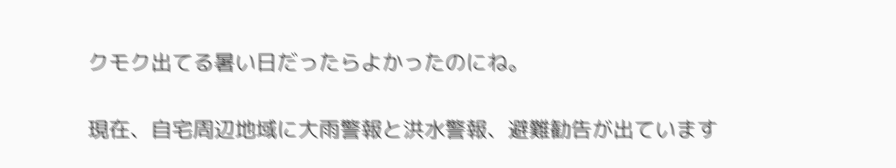クモク出てる暑い日だったらよかったのにね。

現在、自宅周辺地域に大雨警報と洪水警報、避難勧告が出ています